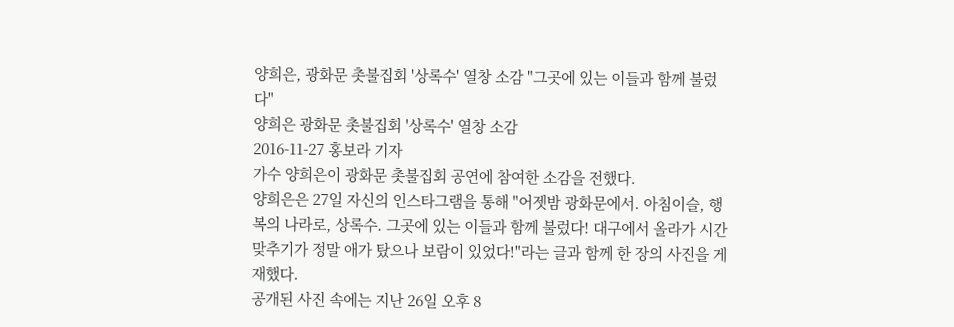양희은, 광화문 촛불집회 '상록수' 열창 소감 "그곳에 있는 이들과 함께 불렀다"
양희은 광화문 촛불집회 '상록수' 열창 소감
2016-11-27 홍보라 기자
가수 양희은이 광화문 촛불집회 공연에 참여한 소감을 전했다.
양희은은 27일 자신의 인스타그램을 통해 "어젯밤 광화문에서. 아침이슬, 행복의 나라로, 상록수. 그곳에 있는 이들과 함께 불렀다! 대구에서 올라가 시간 맞추기가 정말 애가 탔으나 보람이 있었다!"라는 글과 함께 한 장의 사진을 게재했다.
공개된 사진 속에는 지난 26일 오후 8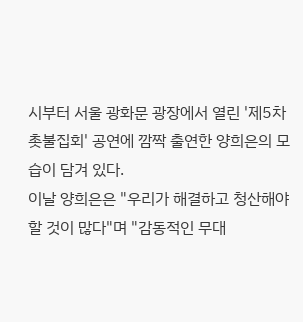시부터 서울 광화문 광장에서 열린 '제5차 촛불집회' 공연에 깜짝 출연한 양희은의 모습이 담겨 있다.
이날 양희은은 "우리가 해결하고 청산해야 할 것이 많다"며 "감동적인 무대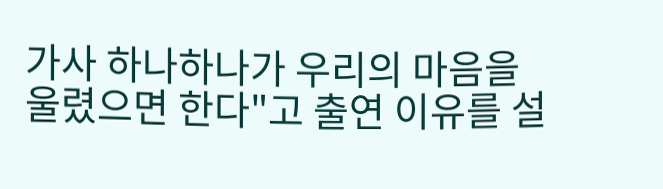가사 하나하나가 우리의 마음을 울렸으면 한다"고 출연 이유를 설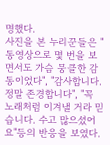명했다.
사진을 본 누리꾼들은 "동영상으로 몇 번을 보면서도 가슴 뭉클한 감동이었다", "감사합니다. 정말 존경합니다", "꼭 노래처럼 이겨낼 거라 믿습니다. 수고 많으셨어요"등의 반응을 보였다.